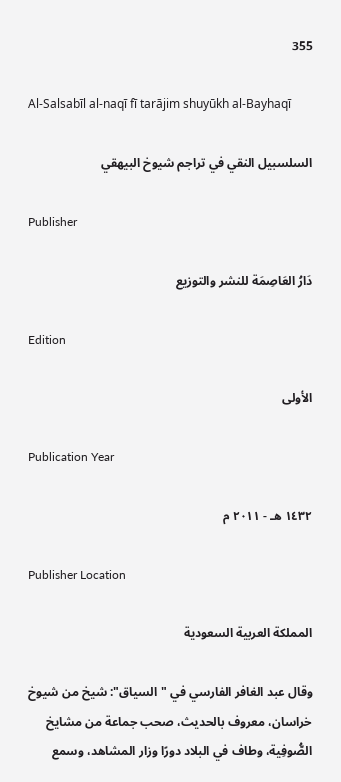355

Al-Salsabīl al-naqī fī tarājim shuyūkh al-Bayhaqī

السلسبيل النقي في تراجم شيوخ البيهقي

Publisher

دَارُ العَاصِمَة للنشر والتوزيع

Edition

الأولى

Publication Year

١٤٣٢ هـ - ٢٠١١ م

Publisher Location

المملكة العربية السعودية

وقال عبد الغافر الفارسي في "السياق": شيخ من شيوخ خراسان، معروف بالحديث، صحب جماعة من مشايخ الصُّوفِية، وطاف في البلاد دورًا وزار المشاهد، وسمع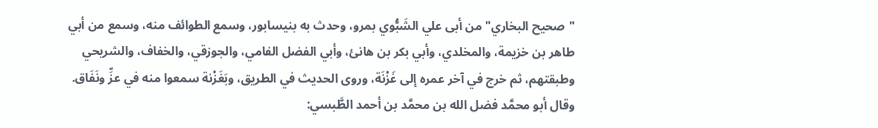"صحيح البخاري" من أبى علي الشَبُّوي بمرو، وحدث به بنيسابور، وسمع الطوائف منه، وسمع من أبي طاهر بن خزيمة، والمخلدي، وأبي بكر بن هانئ، وأبي الفضل الفامي، والجوزقي، والخفاف، والشريحي وطبقتهم، ثم خرج في آخر عمره إلى غَزْنَة، وروى الحديث في الطريق، وبَغَزْنة سمعوا منه في عزِّ ونَفَاق.
وقال أبو محمَّد فضل الله بن محمَّد بن أحمد الطَّبسي: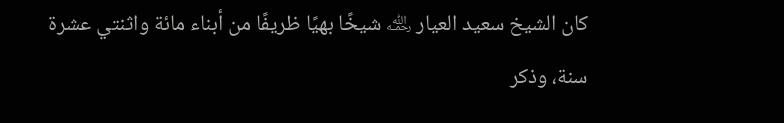كان الشيخ سعيد العيار ﵀ شيخًا بهيًا ظريفًا من أبناء مائة واثنتي عشرة سنة، وذكر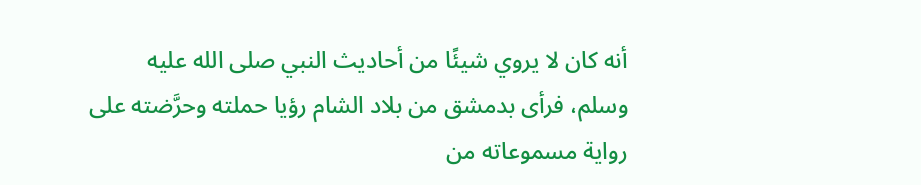أنه كان لا يروي شيئًا من أحاديث النبي صلى الله عليه وسلم، فرأى بدمشق من بلاد الشام رؤيا حملته وحرَّضته على رواية مسموعاته من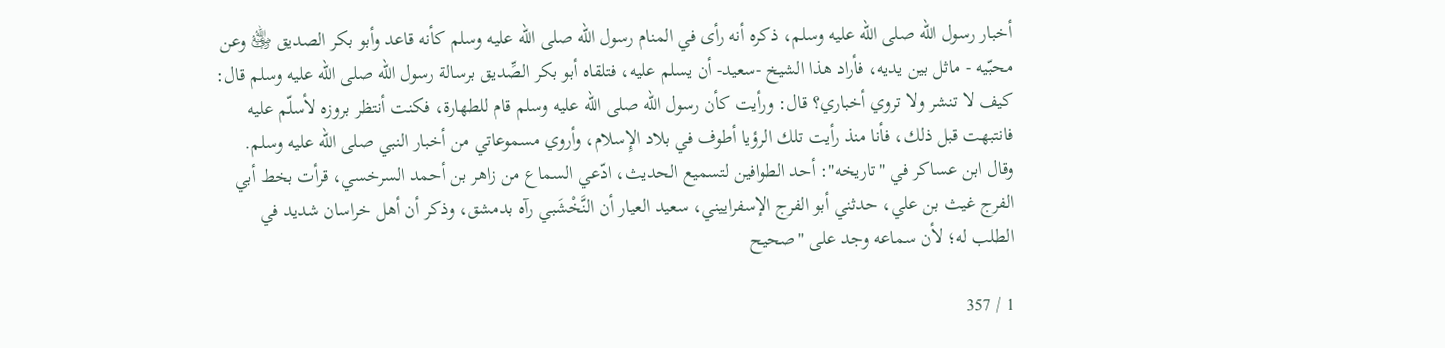أخبار رسول الله صلى الله عليه وسلم، ذكره أنه رأى في المنام رسول الله صلى الله عليه وسلم كأنه قاعد وأبو بكر الصديق ﵁ وعن محبّيه - ماثل بين يديه، فأراد هذا الشيخ -سعيد- أن يسلم عليه، فتلقاه أبو بكر الصِّديق برسالة رسول الله صلى الله عليه وسلم قال: كيف لا تنشر ولا تروي أخباري؟ قال: ورأيت كأن رسول الله صلى الله عليه وسلم قام للطهارة، فكنت أنتظر بروزه لأسلّم عليه فانتبهت قبل ذلك، فأنا منذ رأيت تلك الرؤيا أطوف في بلاد الإِسلام، وأروي مسموعاتي من أخبار النبي صلى الله عليه وسلم.
وقال ابن عساكر في "تاريخه": أحد الطوافين لتسميع الحديث، ادّعي السماع من زاهر بن أحمد السرخسي، قرأت بخط أبي الفرج غيث بن علي، حدثني أبو الفرج الإسفراييني، سعيد العيار أن النَّخْشَبي رآه بدمشق، وذكر أن أهل خراسان شديد في الطلب له؛ لأن سماعه وجد على "صحيح

1 / 357